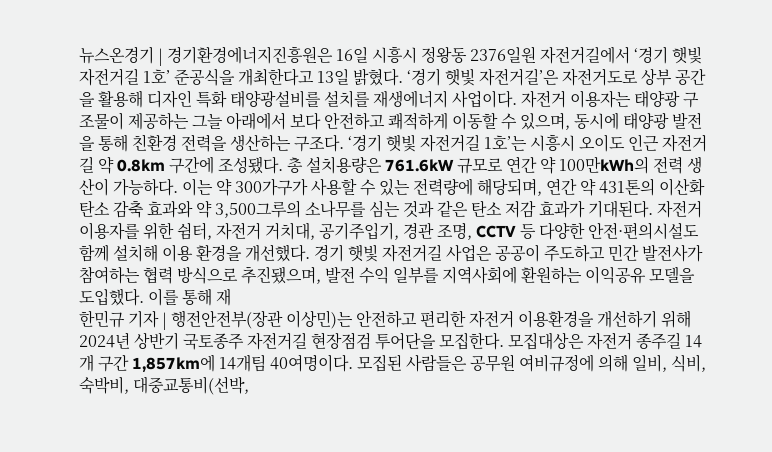뉴스온경기 | 경기환경에너지진흥원은 16일 시흥시 정왕동 2376일원 자전거길에서 ‘경기 햇빛 자전거길 1호’ 준공식을 개최한다고 13일 밝혔다. ‘경기 햇빛 자전거길’은 자전거도로 상부 공간을 활용해 디자인 특화 태양광설비를 설치를 재생에너지 사업이다. 자전거 이용자는 태양광 구조물이 제공하는 그늘 아래에서 보다 안전하고 쾌적하게 이동할 수 있으며, 동시에 태양광 발전을 통해 친환경 전력을 생산하는 구조다. ‘경기 햇빛 자전거길 1호’는 시흥시 오이도 인근 자전거길 약 0.8km 구간에 조성됐다. 총 설치용량은 761.6kW 규모로 연간 약 100만kWh의 전력 생산이 가능하다. 이는 약 300가구가 사용할 수 있는 전력량에 해당되며, 연간 약 431톤의 이산화탄소 감축 효과와 약 3,500그루의 소나무를 심는 것과 같은 탄소 저감 효과가 기대된다. 자전거 이용자를 위한 쉼터, 자전거 거치대, 공기주입기, 경관 조명, CCTV 등 다양한 안전·편의시설도 함께 설치해 이용 환경을 개선했다. 경기 햇빛 자전거길 사업은 공공이 주도하고 민간 발전사가 참여하는 협력 방식으로 추진됐으며, 발전 수익 일부를 지역사회에 환원하는 이익공유 모델을 도입했다. 이를 통해 재
한민규 기자 | 행전안전부(장관 이상민)는 안전하고 편리한 자전거 이용환경을 개선하기 위해 2024년 상반기 국토종주 자전거길 현장점검 투어단을 모집한다. 모집대상은 자전거 종주길 14개 구간 1,857km에 14개팀 40여명이다. 모집된 사람들은 공무원 여비규정에 의해 일비, 식비, 숙박비, 대중교통비(선박,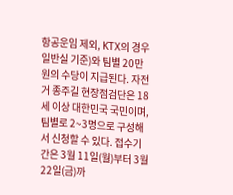항공운임 제외, KTX의 경우 일반실 기준)와 팀별 20만원의 수당이 지급된다. 자전거 종주길 현장점검단은 18세 이상 대한민국 국민이며, 팀별로 2~3명으로 구성해서 신청할 수 있다. 접수기간은 3월 11일(월)부터 3월 22일(금)까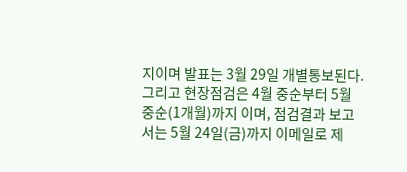지이며 발표는 3월 29일 개별통보된다. 그리고 현장점검은 4월 중순부터 5월 중순(1개월)까지 이며, 점검결과 보고서는 5월 24일(금)까지 이메일로 제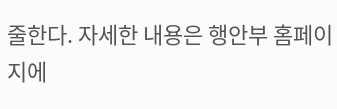줄한다. 자세한 내용은 행안부 홈페이지에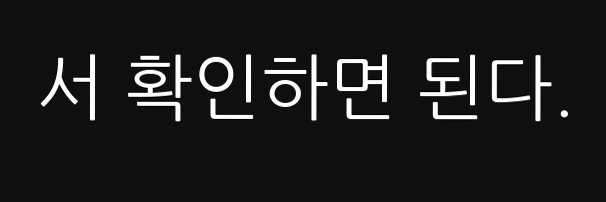서 확인하면 된다.